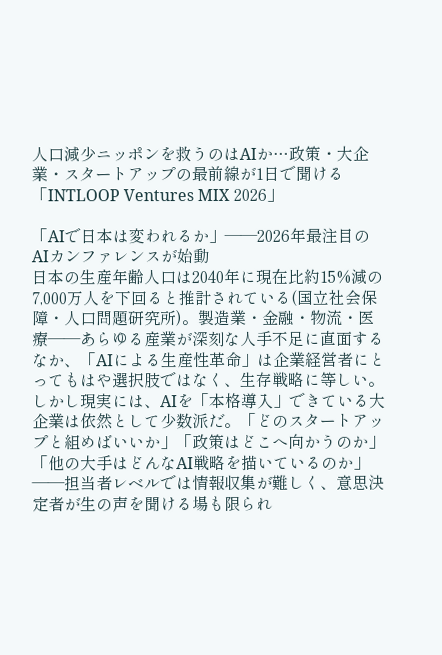人口減少ニッポンを救うのはAIか…政策・大企業・スタートアップの最前線が1日で聞ける「INTLOOP Ventures MIX 2026」

「AIで日本は変われるか」――2026年最注目のAIカンファレンスが始動
日本の生産年齢人口は2040年に現在比約15%減の7,000万人を下回ると推計されている(国立社会保障・人口問題研究所)。製造業・金融・物流・医療――あらゆる産業が深刻な人手不足に直面するなか、「AIによる生産性革命」は企業経営者にとってもはや選択肢ではなく、生存戦略に等しい。
しかし現実には、AIを「本格導入」できている大企業は依然として少数派だ。「どのスタートアップと組めばいいか」「政策はどこへ向かうのか」「他の大手はどんなAI戦略を描いているのか」――担当者レベルでは情報収集が難しく、意思決定者が生の声を聞ける場も限られ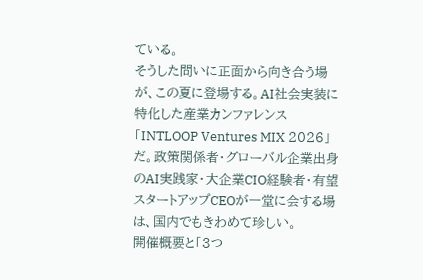ている。
そうした問いに正面から向き合う場が、この夏に登場する。AI社会実装に特化した産業カンファレンス「INTLOOP Ventures MIX 2026」だ。政策関係者・グローバル企業出身のAI実践家・大企業CIO経験者・有望スタートアップCEOが一堂に会する場は、国内でもきわめて珍しい。
開催概要と「3つ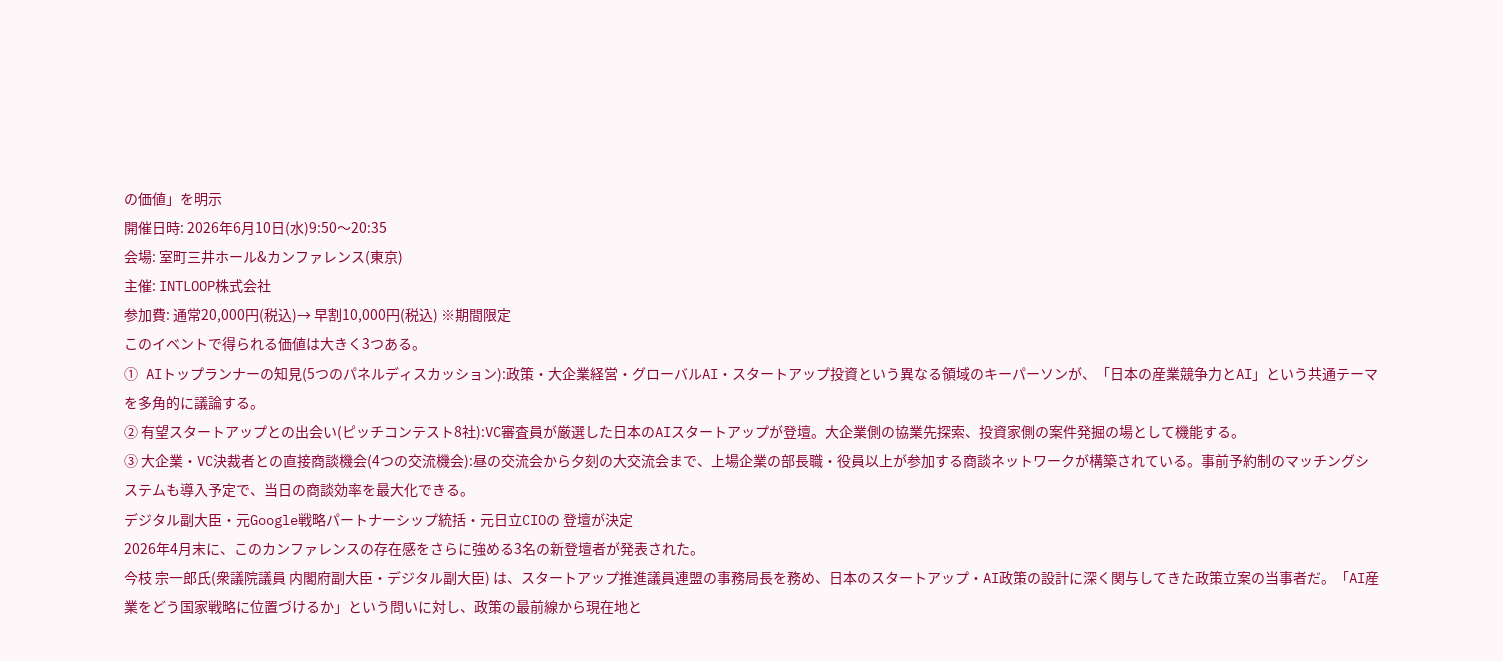の価値」を明示
開催日時: 2026年6月10日(水)9:50〜20:35
会場: 室町三井ホール&カンファレンス(東京)
主催: INTLOOP株式会社
参加費: 通常20,000円(税込)→ 早割10,000円(税込) ※期間限定
このイベントで得られる価値は大きく3つある。
① AIトップランナーの知見(5つのパネルディスカッション):政策・大企業経営・グローバルAI・スタートアップ投資という異なる領域のキーパーソンが、「日本の産業競争力とAI」という共通テーマを多角的に議論する。
② 有望スタートアップとの出会い(ピッチコンテスト8社):VC審査員が厳選した日本のAIスタートアップが登壇。大企業側の協業先探索、投資家側の案件発掘の場として機能する。
③ 大企業・VC決裁者との直接商談機会(4つの交流機会):昼の交流会から夕刻の大交流会まで、上場企業の部長職・役員以上が参加する商談ネットワークが構築されている。事前予約制のマッチングシステムも導入予定で、当日の商談効率を最大化できる。
デジタル副大臣・元Google戦略パートナーシップ統括・元日立CIOの 登壇が決定
2026年4月末に、このカンファレンスの存在感をさらに強める3名の新登壇者が発表された。
今枝 宗一郎氏(衆議院議員 内閣府副大臣・デジタル副大臣) は、スタートアップ推進議員連盟の事務局長を務め、日本のスタートアップ・AI政策の設計に深く関与してきた政策立案の当事者だ。「AI産業をどう国家戦略に位置づけるか」という問いに対し、政策の最前線から現在地と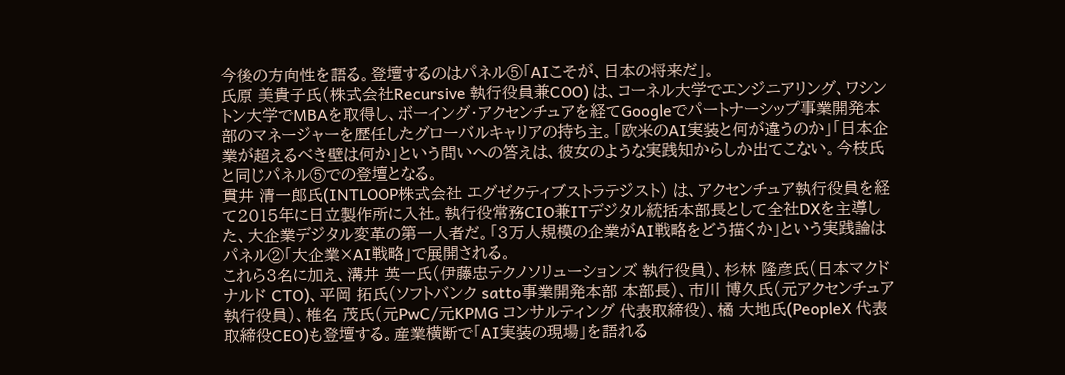今後の方向性を語る。登壇するのはパネル⑤「AIこそが、日本の将来だ」。
氏原 美貴子氏(株式会社Recursive 執行役員兼COO) は、コーネル大学でエンジニアリング、ワシントン大学でMBAを取得し、ボーイング・アクセンチュアを経てGoogleでパートナーシップ事業開発本部のマネージャーを歴任したグローバルキャリアの持ち主。「欧米のAI実装と何が違うのか」「日本企業が超えるべき壁は何か」という問いへの答えは、彼女のような実践知からしか出てこない。今枝氏と同じパネル⑤での登壇となる。
貫井 清一郎氏(INTLOOP株式会社 エグゼクティブストラテジスト) は、アクセンチュア執行役員を経て2015年に日立製作所に入社。執行役常務CIO兼ITデジタル統括本部長として全社DXを主導した、大企業デジタル変革の第一人者だ。「3万人規模の企業がAI戦略をどう描くか」という実践論はパネル②「大企業×AI戦略」で展開される。
これら3名に加え、溝井 英一氏(伊藤忠テクノソリューションズ 執行役員)、杉林 隆彦氏(日本マクドナルド CTO)、平岡 拓氏(ソフトバンク satto事業開発本部 本部長)、市川 博久氏(元アクセンチュア 執行役員)、椎名 茂氏(元PwC/元KPMG コンサルティング 代表取締役)、橘 大地氏(PeopleX 代表取締役CEO)も登壇する。産業横断で「AI実装の現場」を語れる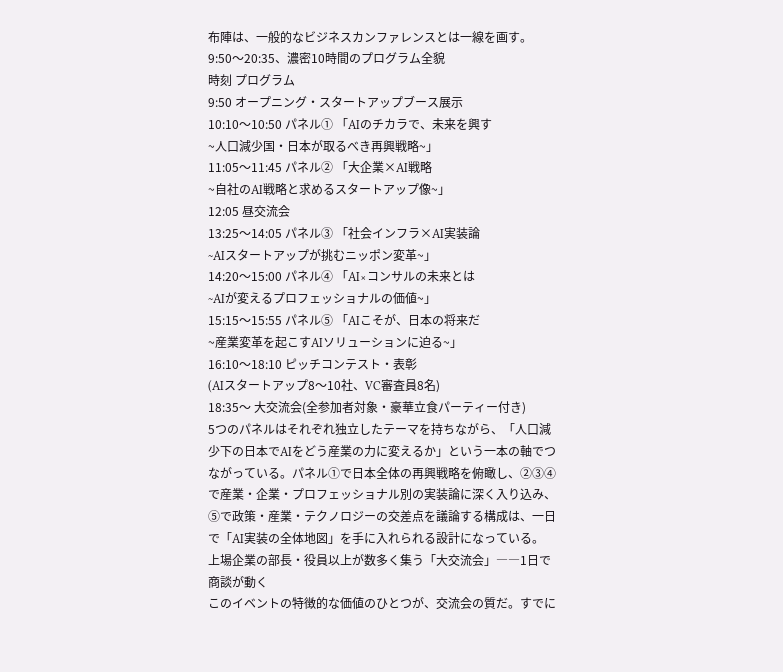布陣は、一般的なビジネスカンファレンスとは一線を画す。
9:50〜20:35、濃密10時間のプログラム全貌
時刻 プログラム
9:50 オープニング・スタートアップブース展示
10:10〜10:50 パネル① 「AIのチカラで、未来を興す
~人口減少国・日本が取るべき再興戦略~」
11:05〜11:45 パネル② 「大企業×AI戦略
~自社のAI戦略と求めるスタートアップ像~」
12:05 昼交流会
13:25〜14:05 パネル③ 「社会インフラ×AI実装論
~AIスタートアップが挑むニッポン変革~」
14:20〜15:00 パネル④ 「AI×コンサルの未来とは
~AIが変えるプロフェッショナルの価値~」
15:15〜15:55 パネル⑤ 「AIこそが、日本の将来だ
~産業変革を起こすAIソリューションに迫る~」
16:10〜18:10 ピッチコンテスト・表彰
(AIスタートアップ8〜10社、VC審査員8名)
18:35〜 大交流会(全参加者対象・豪華立食パーティー付き)
5つのパネルはそれぞれ独立したテーマを持ちながら、「人口減少下の日本でAIをどう産業の力に変えるか」という一本の軸でつながっている。パネル①で日本全体の再興戦略を俯瞰し、②③④で産業・企業・プロフェッショナル別の実装論に深く入り込み、⑤で政策・産業・テクノロジーの交差点を議論する構成は、一日で「AI実装の全体地図」を手に入れられる設計になっている。
上場企業の部長・役員以上が数多く集う「大交流会」――1日で商談が動く
このイベントの特徴的な価値のひとつが、交流会の質だ。すでに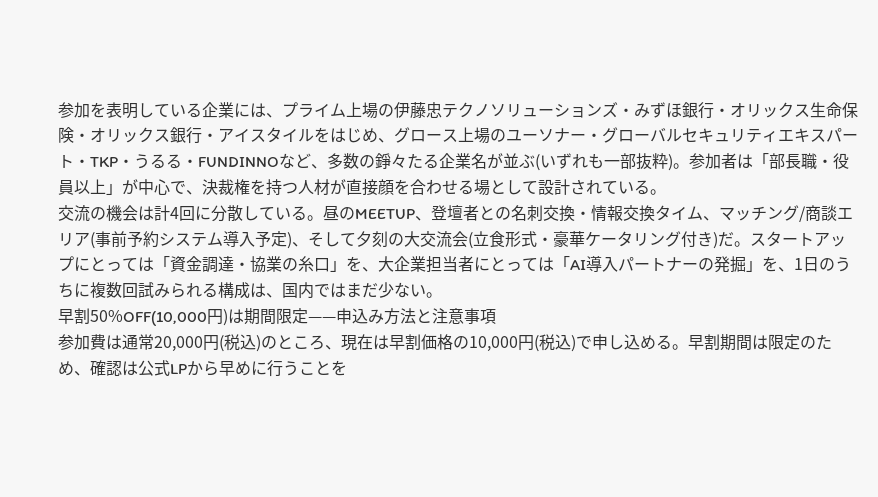参加を表明している企業には、プライム上場の伊藤忠テクノソリューションズ・みずほ銀行・オリックス生命保険・オリックス銀行・アイスタイルをはじめ、グロース上場のユーソナー・グローバルセキュリティエキスパート・TKP・うるる・FUNDINNOなど、多数の錚々たる企業名が並ぶ(いずれも一部抜粋)。参加者は「部長職・役員以上」が中心で、決裁権を持つ人材が直接顔を合わせる場として設計されている。
交流の機会は計4回に分散している。昼のMEETUP、登壇者との名刺交換・情報交換タイム、マッチング/商談エリア(事前予約システム導入予定)、そして夕刻の大交流会(立食形式・豪華ケータリング付き)だ。スタートアップにとっては「資金調達・協業の糸口」を、大企業担当者にとっては「AI導入パートナーの発掘」を、1日のうちに複数回試みられる構成は、国内ではまだ少ない。
早割50%OFF(10,000円)は期間限定——申込み方法と注意事項
参加費は通常20,000円(税込)のところ、現在は早割価格の10,000円(税込)で申し込める。早割期間は限定のため、確認は公式LPから早めに行うことを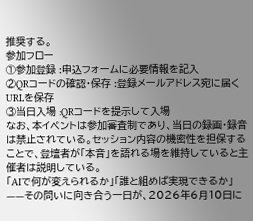推奨する。
参加フロー
①参加登録 :申込フォームに必要情報を記入
②QRコードの確認・保存 :登録メールアドレス宛に届くURLを保存
③当日入場 :QRコードを提示して入場
なお、本イベントは参加審査制であり、当日の録画・録音は禁止されている。セッション内容の機密性を担保することで、登壇者が「本音」を語れる場を維持していると主催者は説明している。
「AIで何が変えられるか」「誰と組めば実現できるか」——その問いに向き合う一日が、2026年6月10日に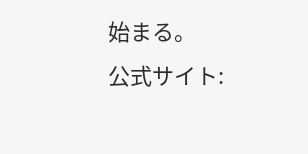始まる。
公式サイト: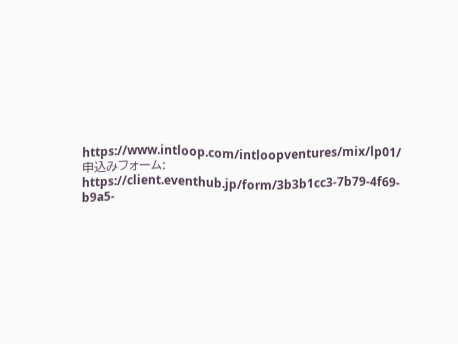https://www.intloop.com/intloopventures/mix/lp01/
申込みフォーム: https://client.eventhub.jp/form/3b3b1cc3-7b79-4f69-b9a5-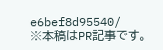e6bef8d95540/
※本稿はPR記事です。